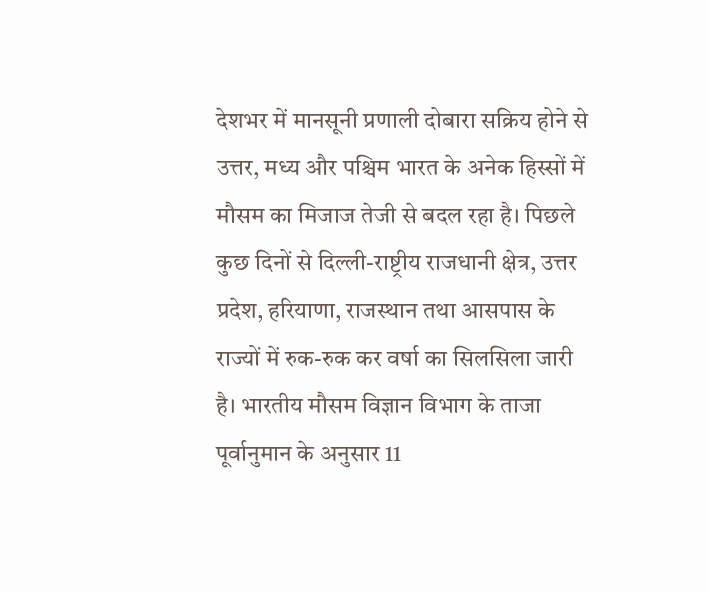देशभर में मानसूनी प्रणाली दोबारा सक्रिय होने से उत्तर, मध्य और पश्चिम भारत के अनेक हिस्सों में मौसम का मिजाज तेजी से बदल रहा है। पिछले कुछ दिनों से दिल्ली-राष्ट्रीय राजधानी क्षेत्र, उत्तर प्रदेश, हरियाणा, राजस्थान तथा आसपास के राज्यों में रुक-रुक कर वर्षा का सिलसिला जारी है। भारतीय मौसम विज्ञान विभाग के ताजा पूर्वानुमान के अनुसार 11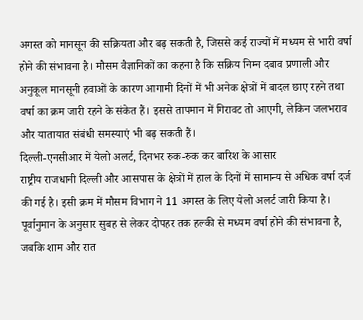अगस्त को मानसून की सक्रियता और बढ़ सकती है, जिससे कई राज्यों में मध्यम से भारी वर्षा होने की संभावना है। मौसम वैज्ञानिकों का कहना है कि सक्रिय निम्न दबाव प्रणाली और अनुकूल मानसूनी हवाओं के कारण आगामी दिनों में भी अनेक क्षेत्रों में बादल छाए रहने तथा वर्षा का क्रम जारी रहने के संकेत हैं। इससे तापमान में गिरावट तो आएगी, लेकिन जलभराव और यातायात संबंधी समस्याएं भी बढ़ सकती हैं।
दिल्ली-एनसीआर में येलो अलर्ट, दिनभर रुक-रुक कर बारिश के आसार
राष्ट्रीय राजधानी दिल्ली और आसपास के क्षेत्रों में हाल के दिनों में सामान्य से अधिक वर्षा दर्ज की गई है। इसी क्रम में मौसम विभाग ने 11 अगस्त के लिए येलो अलर्ट जारी किया है। पूर्वानुमान के अनुसार सुबह से लेकर दोपहर तक हल्की से मध्यम वर्षा होने की संभावना है, जबकि शाम और रात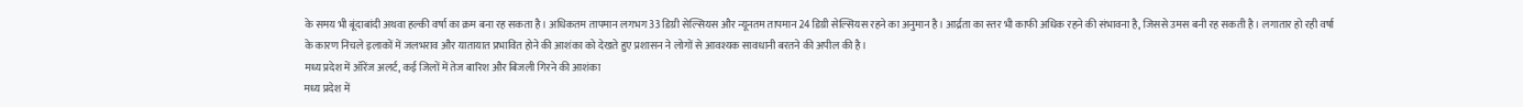के समय भी बूंदाबांदी अथवा हल्की वर्षा का क्रम बना रह सकता है। अधिकतम तापमान लगभग 33 डिग्री सेल्सियस और न्यूनतम तापमान 24 डिग्री सेल्सियस रहने का अनुमान है। आर्द्रता का स्तर भी काफी अधिक रहने की संभावना है, जिससे उमस बनी रह सकती है। लगातार हो रही वर्षा के कारण निचले इलाकों में जलभराव और यातायात प्रभावित होने की आशंका को देखते हुए प्रशासन ने लोगों से आवश्यक सावधानी बरतने की अपील की है।
मध्य प्रदेश में ऑरेंज अलर्ट, कई जिलों में तेज बारिश और बिजली गिरने की आशंका
मध्य प्रदेश में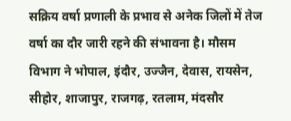सक्रिय वर्षा प्रणाली के प्रभाव से अनेक जिलों में तेज वर्षा का दौर जारी रहने की संभावना है। मौसम विभाग ने भोपाल, इंदौर, उज्जैन, देवास, रायसेन, सीहोर, शाजापुर, राजगढ़, रतलाम, मंदसौर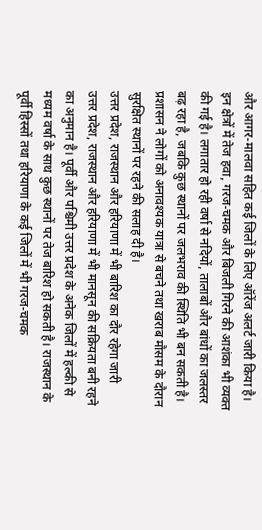और आगर-मालवा सहित कई जिलों के लिए ऑरेंज अलर्ट जारी किया है। इन क्षेत्रों में तेज हवा, गरज-चमक और बिजली गिरने की आशंका भी व्यक्त की गई है। लगातार हो रही वर्षा से नदियों, तालाबों और बांधों का जलस्तर बढ़ रहा है, जबकि कुछ स्थानों पर जलभराव की स्थिति भी बन सकती है। प्रशासन ने लोगों को अनावश्यक यात्रा से बचने तथा खराब मौसम के दौरान सुरक्षित स्थानों पर रहने की सलाह दी है।
उत्तर प्रदेश, राजस्थान और हरियाणा में भी बारिश का दौर रहेगा जारी
उत्तर प्रदेश, राजस्थान और हरियाणा में भी मानसून की सक्रियता बनी रहने का अनुमान है। पूर्वी और पश्चिमी उत्तर प्रदेश के अनेक जिलों में हल्की से मध्यम वर्षा के साथ कुछ स्थानों पर तेज बारिश हो सकती है। राजस्थान के पूर्वी हिस्सों तथा हरियाणा के कई जिलों में भी गरज-चमक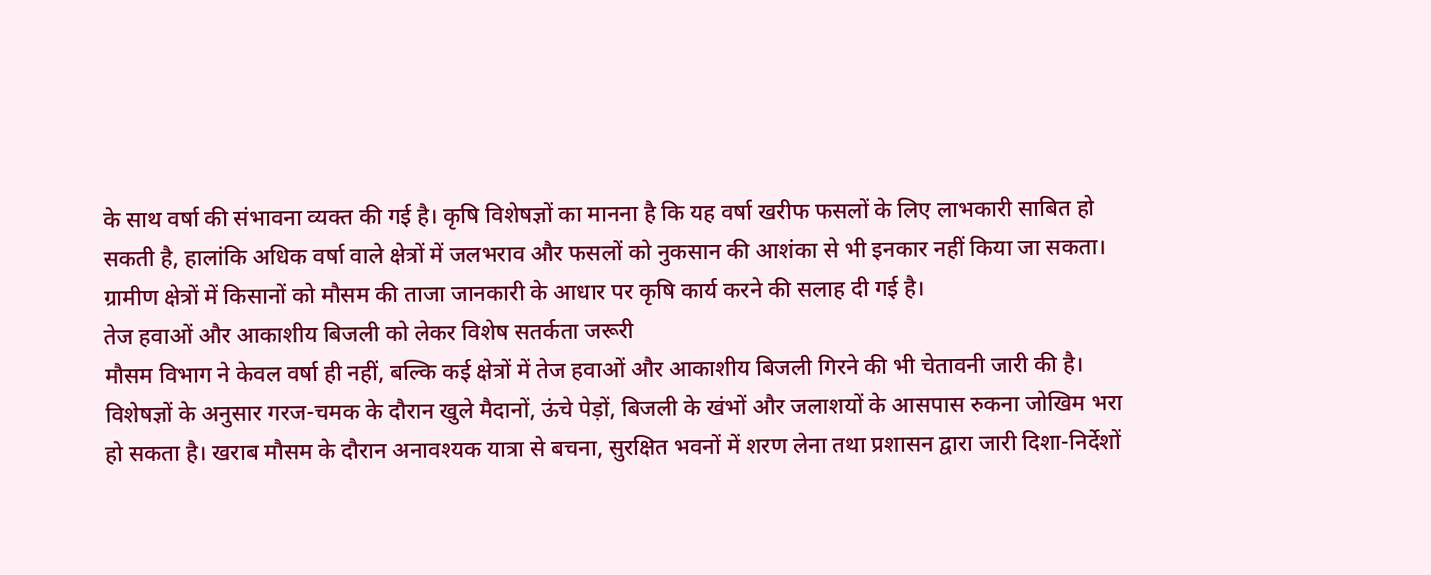के साथ वर्षा की संभावना व्यक्त की गई है। कृषि विशेषज्ञों का मानना है कि यह वर्षा खरीफ फसलों के लिए लाभकारी साबित हो सकती है, हालांकि अधिक वर्षा वाले क्षेत्रों में जलभराव और फसलों को नुकसान की आशंका से भी इनकार नहीं किया जा सकता। ग्रामीण क्षेत्रों में किसानों को मौसम की ताजा जानकारी के आधार पर कृषि कार्य करने की सलाह दी गई है।
तेज हवाओं और आकाशीय बिजली को लेकर विशेष सतर्कता जरूरी
मौसम विभाग ने केवल वर्षा ही नहीं, बल्कि कई क्षेत्रों में तेज हवाओं और आकाशीय बिजली गिरने की भी चेतावनी जारी की है। विशेषज्ञों के अनुसार गरज-चमक के दौरान खुले मैदानों, ऊंचे पेड़ों, बिजली के खंभों और जलाशयों के आसपास रुकना जोखिम भरा हो सकता है। खराब मौसम के दौरान अनावश्यक यात्रा से बचना, सुरक्षित भवनों में शरण लेना तथा प्रशासन द्वारा जारी दिशा-निर्देशों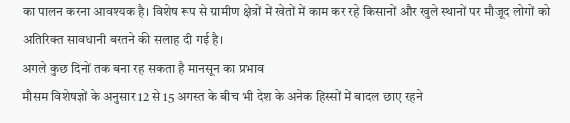का पालन करना आवश्यक है। विशेष रूप से ग्रामीण क्षेत्रों में खेतों में काम कर रहे किसानों और खुले स्थानों पर मौजूद लोगों को अतिरिक्त सावधानी बरतने की सलाह दी गई है।
अगले कुछ दिनों तक बना रह सकता है मानसून का प्रभाव
मौसम विशेषज्ञों के अनुसार 12 से 15 अगस्त के बीच भी देश के अनेक हिस्सों में बादल छाए रहने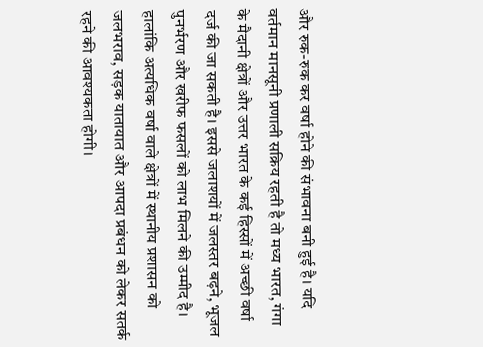और रुक-रुक कर वर्षा होने की संभावना बनी हुई है। यदि वर्तमान मानसूनी प्रणाली सक्रिय रहती है तो मध्य भारत, गंगा के मैदानी क्षेत्रों और उत्तर भारत के कई हिस्सों में अच्छी वर्षा दर्ज की जा सकती है। इससे जलाशयों में जलस्तर बढ़ने, भूजल पुनर्भरण और खरीफ फसलों को लाभ मिलने की उम्मीद है। हालांकि अत्यधिक वर्षा वाले क्षेत्रों में स्थानीय प्रशासन को जलभराव, सड़क यातायात और आपदा प्रबंधन को लेकर सतर्क रहने की आवश्यकता होगी।